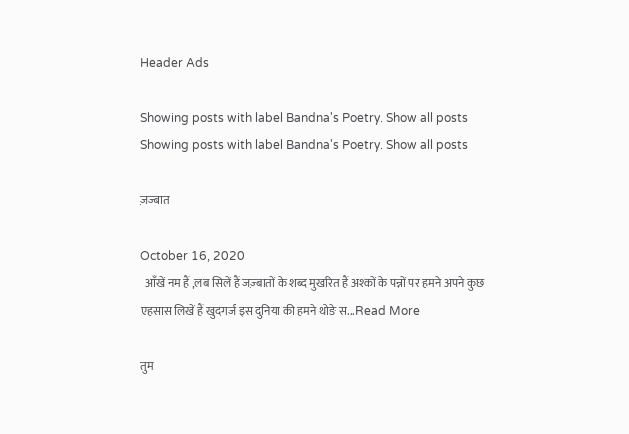Header Ads

Showing posts with label Bandna's Poetry. Show all posts
Showing posts with label Bandna's Poetry. Show all posts

ज़ज्बात

October 16, 2020
  आँखें नम हैं ,लब सिलें हैं जज़्बातों के शब्द मुखरित हैं अश्कों के पन्नों पर हमने अपने कुछ एहसास लिखें हैं खुदगर्ज इस दुनिया की हमने थोङे स...Read More

तुम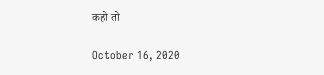कहो तो

October 16, 2020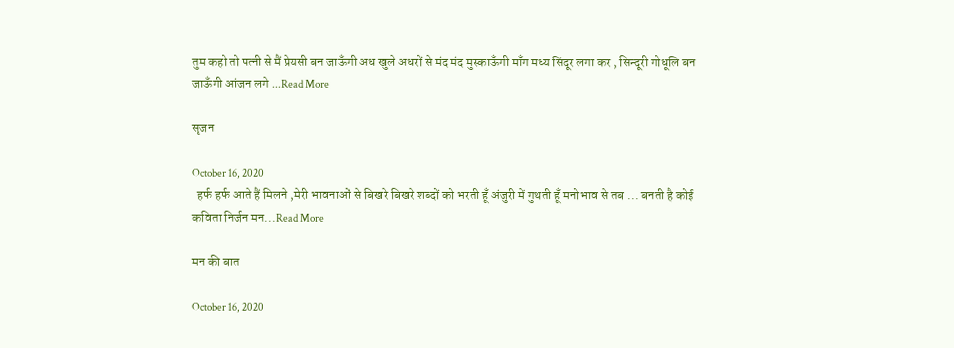तुम कहो तो पत्नी से मैं प्रेयसी बन जाऊँगी अध खुले अधरों से मंद मंद मुस्काऊँगी माँग मध्य सिंदूर लगा कर , सिन्दूरी गोधूलि बन जाऊँगी आंजन लगे ...Read More

सृजन

October 16, 2020
  हर्फ हर्फ आते हैं मिलने ,मेरी भावनाओं से बिखरे बिखरे शब्दों को भरती हूँ अंजुरी में गुथती हूँ मनोभाव से तब ... बनती है कोई कविता निर्जन मन...Read More

मन की बात

October 16, 2020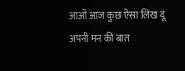आओ आज कुछ ऐसा लिख दूं अपनी मन की बात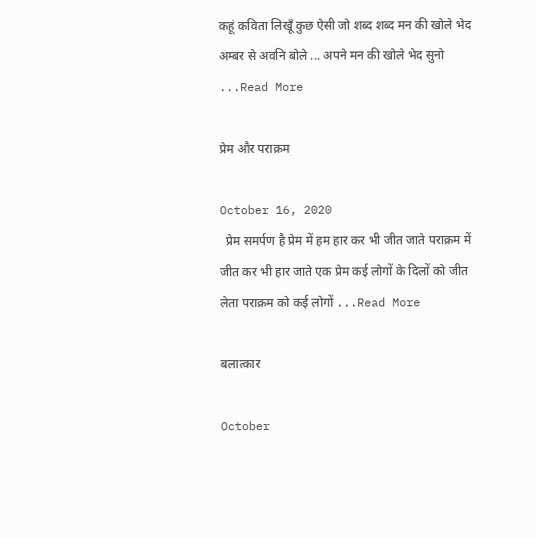कहूं कविता लिखूँ कुछ ऐसी जो शब्द शब्द मन की खोले भेद अम्बर से अवनि बोले ... अपने मन की खोले भेद सुनो ...Read More

प्रेम और पराक्रम

October 16, 2020
  प्रेम समर्पण है प्रेम में हम हार कर भी जीत जाते पराक्रम में जीत कर भी हार जाते एक प्रेम कई लोगों के दिलों को जीत लेता पराक्रम को कई लोगों ...Read More

बलात्कार

October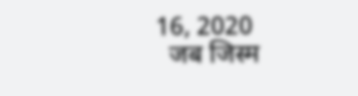16, 2020
  जब जिस्म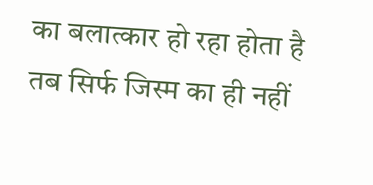का बलात्कार हो रहा होता है तब सिर्फ जिस्म का ही नहीं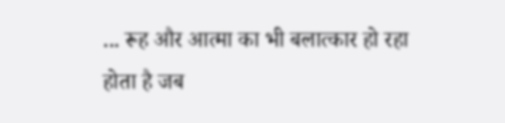... रूह और आत्मा का भी बलात्कार हो रहा होता है जब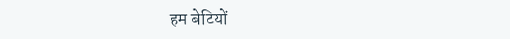हम बेटियों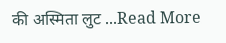की अस्मिता लुट ...Read More